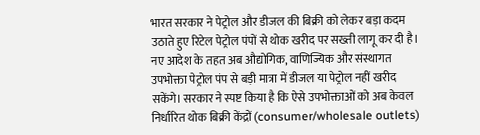भारत सरकार ने पेट्रोल और डीजल की बिक्री को लेकर बड़ा कदम उठाते हुए रिटेल पेट्रोल पंपों से थोक खरीद पर सख्ती लागू कर दी है। नए आदेश के तहत अब औद्योगिक, वाणिज्यिक और संस्थागत उपभोक्ता पेट्रोल पंप से बड़ी मात्रा में डीजल या पेट्रोल नहीं खरीद सकेंगे। सरकार ने स्पष्ट किया है कि ऐसे उपभोक्ताओं को अब केवल निर्धारित थोक बिक्री केंद्रों (consumer/wholesale outlets)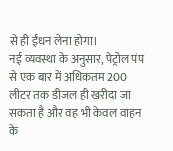से ही ईंधन लेना होगा।
नई व्यवस्था के अनुसार, पेट्रोल पंप से एक बार में अधिकतम 200 लीटर तक डीजल ही खरीदा जा सकता है और वह भी केवल वाहन के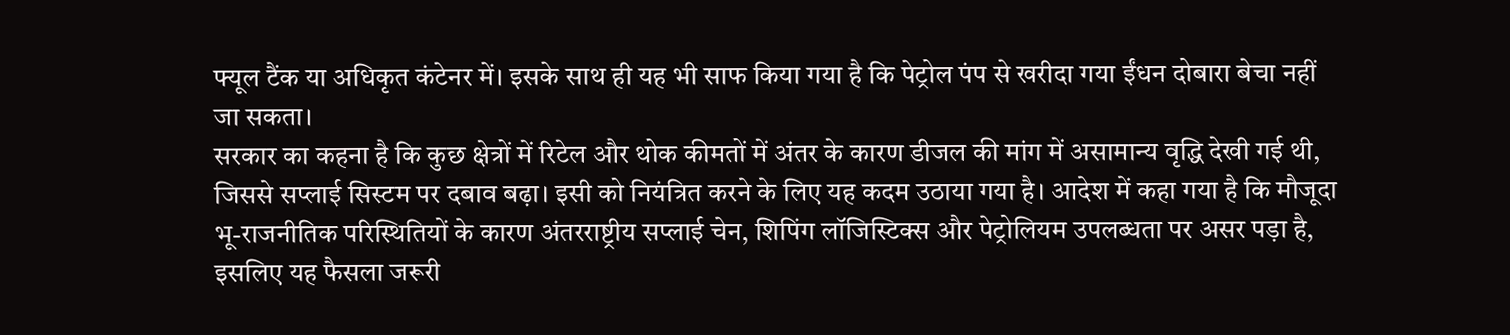फ्यूल टैंक या अधिकृत कंटेनर में। इसके साथ ही यह भी साफ किया गया है कि पेट्रोल पंप से खरीदा गया ईंधन दोबारा बेचा नहीं जा सकता।
सरकार का कहना है कि कुछ क्षेत्रों में रिटेल और थोक कीमतों में अंतर के कारण डीजल की मांग में असामान्य वृद्धि देखी गई थी, जिससे सप्लाई सिस्टम पर दबाव बढ़ा। इसी को नियंत्रित करने के लिए यह कदम उठाया गया है। आदेश में कहा गया है कि मौजूदा भू-राजनीतिक परिस्थितियों के कारण अंतरराष्ट्रीय सप्लाई चेन, शिपिंग लॉजिस्टिक्स और पेट्रोलियम उपलब्धता पर असर पड़ा है, इसलिए यह फैसला जरूरी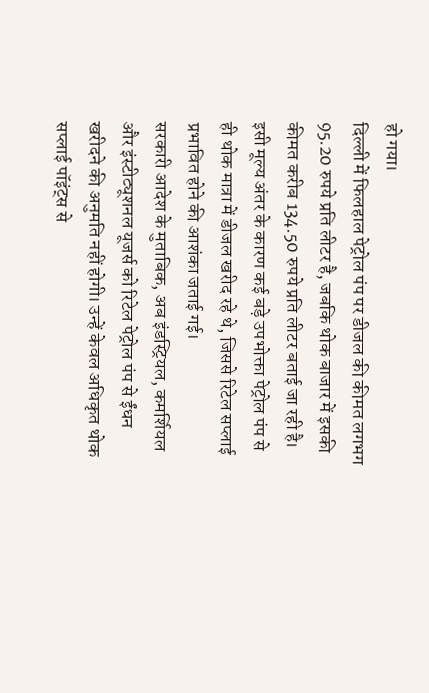हो गया।
दिल्ली में फिलहाल पेट्रोल पंप पर डीजल की कीमत लगभग 95.20 रुपये प्रति लीटर है, जबकि थोक बाजार में इसकी कीमत करीब 134.50 रुपये प्रति लीटर बताई जा रही है। इसी मूल्य अंतर के कारण कई बड़े उपभोक्ता पेट्रोल पंप से ही थोक मात्रा में डीजल खरीद रहे थे, जिससे रिटेल सप्लाई प्रभावित होने की आशंका जताई गई।
सरकारी आदेश के मुताबिक, अब इंडस्ट्रियल, कमर्शियल और इंस्टीट्यूशनल यूजर्स को रिटेल पेट्रोल पंप से ईंधन खरीदने की अनुमति नहीं होगी। उन्हें केवल अधिकृत थोक सप्लाई पॉइंट्स से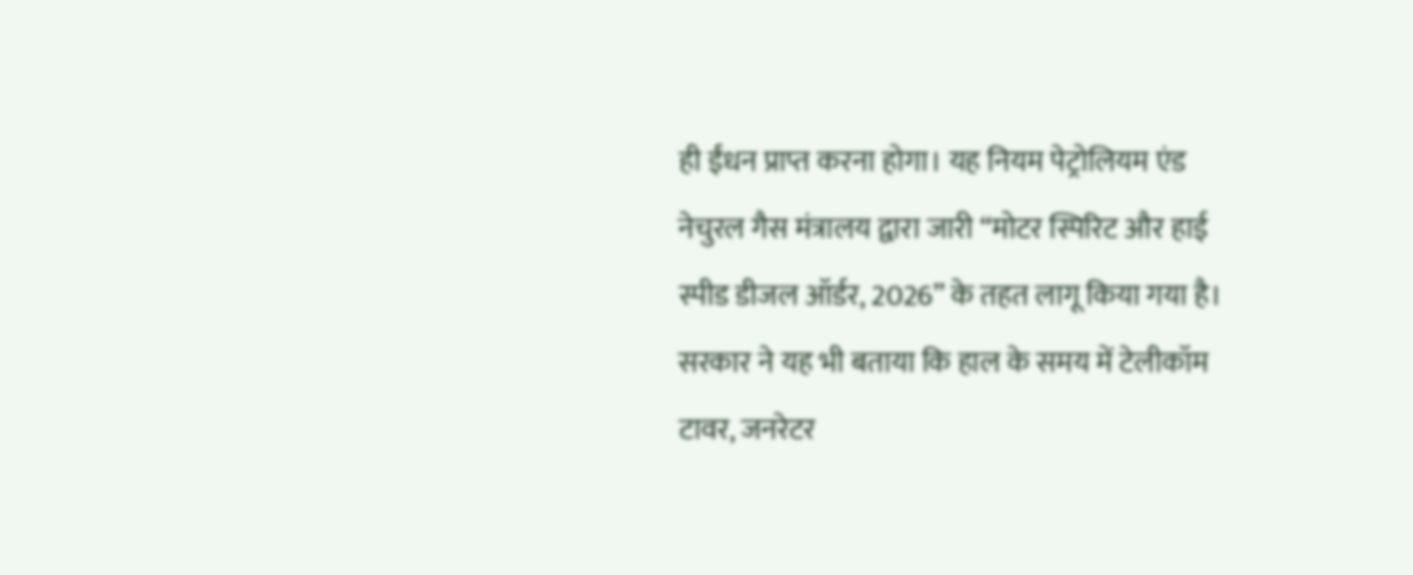ही ईंधन प्राप्त करना होगा। यह नियम पेट्रोलियम एंड नेचुरल गैस मंत्रालय द्वारा जारी “मोटर स्पिरिट और हाई स्पीड डीजल ऑर्डर, 2026” के तहत लागू किया गया है।
सरकार ने यह भी बताया कि हाल के समय में टेलीकॉम टावर, जनरेटर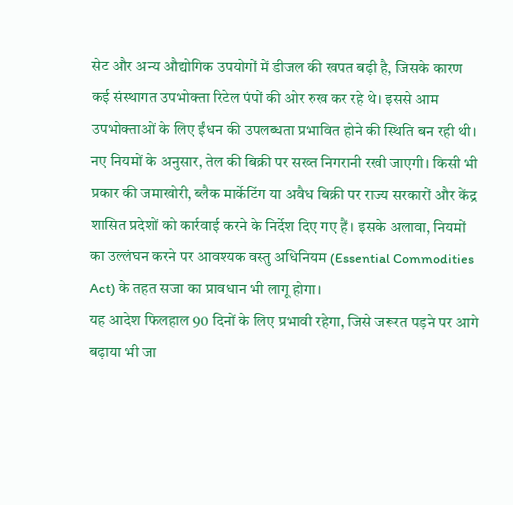सेट और अन्य औद्योगिक उपयोगों में डीजल की खपत बढ़ी है, जिसके कारण कई संस्थागत उपभोक्ता रिटेल पंपों की ओर रुख कर रहे थे। इससे आम उपभोक्ताओं के लिए ईंधन की उपलब्धता प्रभावित होने की स्थिति बन रही थी।
नए नियमों के अनुसार, तेल की बिक्री पर सख्त निगरानी रखी जाएगी। किसी भी प्रकार की जमाखोरी, ब्लैक मार्केटिंग या अवैध बिक्री पर राज्य सरकारों और केंद्र शासित प्रदेशों को कार्रवाई करने के निर्देश दिए गए हैं। इसके अलावा, नियमों का उल्लंघन करने पर आवश्यक वस्तु अधिनियम (Essential Commodities Act) के तहत सजा का प्रावधान भी लागू होगा।
यह आदेश फिलहाल 90 दिनों के लिए प्रभावी रहेगा, जिसे जरूरत पड़ने पर आगे बढ़ाया भी जा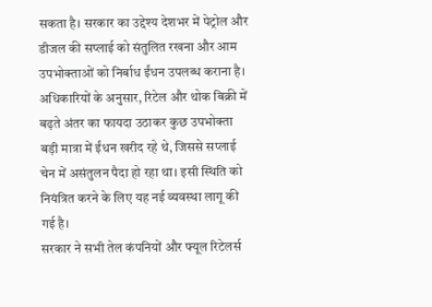सकता है। सरकार का उद्देश्य देशभर में पेट्रोल और डीजल की सप्लाई को संतुलित रखना और आम उपभोक्ताओं को निर्बाध ईंधन उपलब्ध कराना है।
अधिकारियों के अनुसार, रिटेल और थोक बिक्री में बढ़ते अंतर का फायदा उठाकर कुछ उपभोक्ता बड़ी मात्रा में ईंधन खरीद रहे थे, जिससे सप्लाई चेन में असंतुलन पैदा हो रहा था। इसी स्थिति को नियंत्रित करने के लिए यह नई व्यवस्था लागू की गई है।
सरकार ने सभी तेल कंपनियों और फ्यूल रिटेलर्स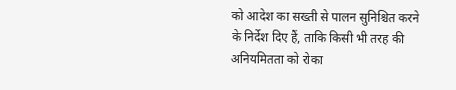को आदेश का सख्ती से पालन सुनिश्चित करने के निर्देश दिए हैं, ताकि किसी भी तरह की अनियमितता को रोका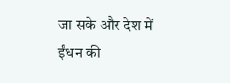जा सके और देश में ईंधन की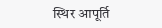स्थिर आपूर्ति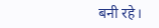बनी रहे।